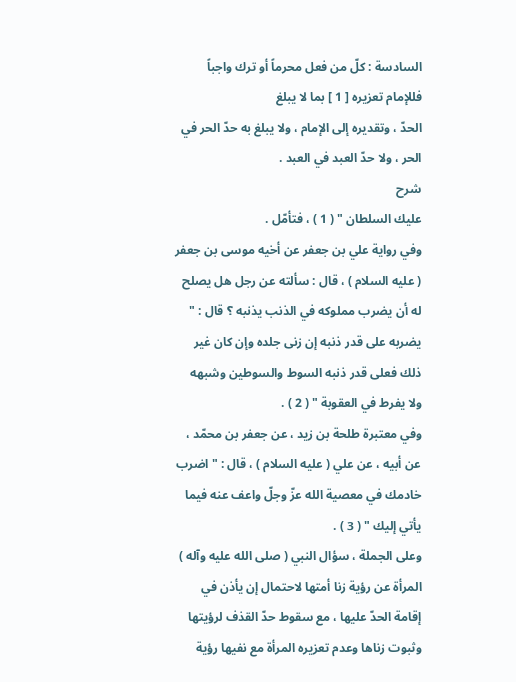السادسة : كلّ من فعل محرماً أو ترك واجباً فللإمام تعزيره [ 1 ] بما لا يبلغ
الحدّ ، وتقديره إلى الإمام ، ولا يبلغ به حدّ الحر في الحر ، ولا حدّ العبد في العبد .
شرح
عليك السلطان " ( 1 ) ، فتأمّل .
وفي رواية علي بن جعفر عن أخيه موسى بن جعفر ( عليه السلام ) ، قال : سألته عن رجل هل يصلح له أن يضرب مملوكه في الذنب يذنبه ؟ قال : " يضربه على قدر ذنبه إن زنى جلده وإن كان غير ذلك فعلى قدر ذنبه السوط والسوطين وشبهه ولا يفرط في العقوبة " ( 2 ) .
وفي معتبرة طلحة بن زيد ، عن جعفر بن محمّد ، عن أبيه ، عن علي ( عليه السلام ) ، قال : " اضرب خادمك في معصية الله عزّ وجلّ واعف عنه فيما يأتي إليك " ( 3 ) .
وعلى الجملة ، سؤال النبي ( صلى الله عليه وآله ) المرأة عن رؤية زنا أمتها لاحتمال إن يأذن في إقامة الحدّ عليها ، مع سقوط حدّ القذف لرؤيتها وثبوت زناها وعدم تعزيره المرأة مع نفيها رؤية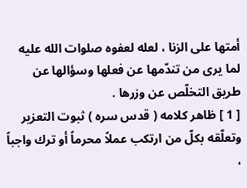أمتها على الزنا ، لعله لعفوه صلوات الله عليه لما يرى من تندّمها عن فعلها وسؤالها عن طريق التخلّص عن وزرها .
[ 1 ] ظاهر كلامه ( قدس سره ) ثبوت التعزير وتعلّقه بكلّ من ارتكب عملاً محرماً أو ترك واجباً ،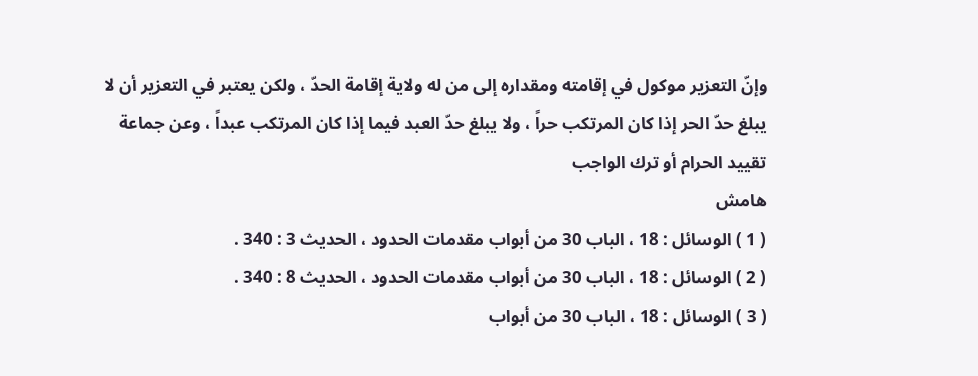وإنّ التعزير موكول في إقامته ومقداره إلى من له ولاية إقامة الحدّ ، ولكن يعتبر في التعزير أن لا يبلغ حدّ الحر إذا كان المرتكب حراً ، ولا يبلغ حدّ العبد فيما إذا كان المرتكب عبداً ، وعن جماعة تقييد الحرام أو ترك الواجب
هامش
( 1 ) الوسائل : 18 ، الباب 30 من أبواب مقدمات الحدود ، الحديث 3 : 340 .
( 2 ) الوسائل : 18 ، الباب 30 من أبواب مقدمات الحدود ، الحديث 8 : 340 .
( 3 ) الوسائل : 18 ، الباب 30 من أبواب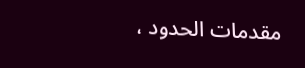مقدمات الحدود ،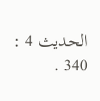الحديث 4 : 340 .